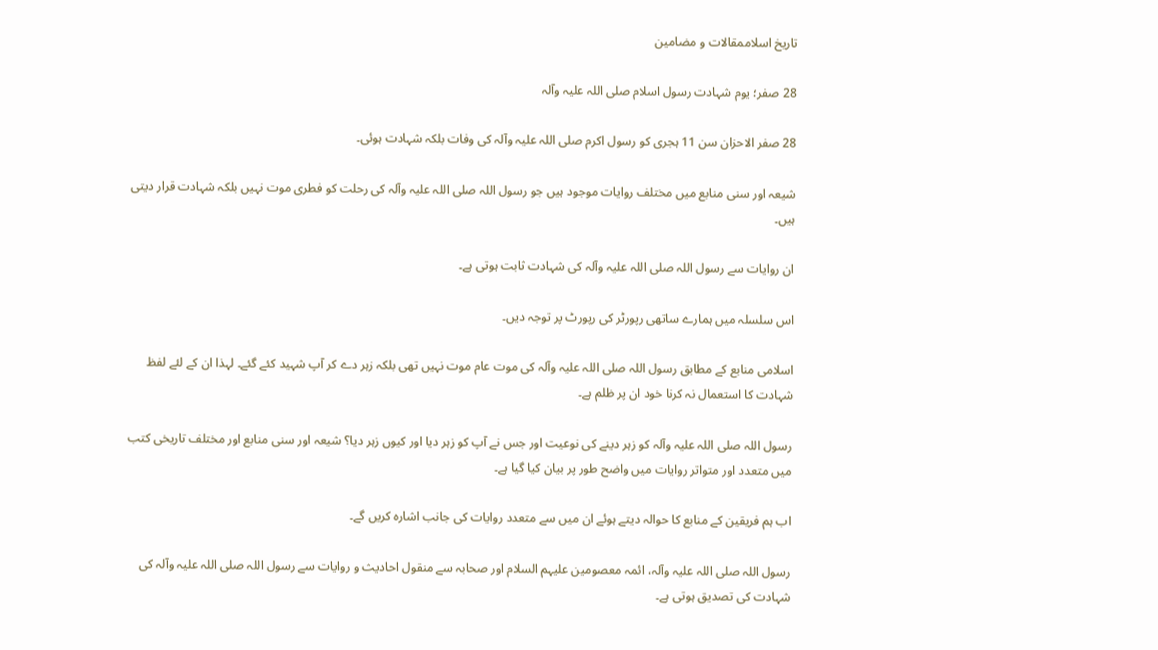تاریخ اسلاممقالات و مضامین

28 صفر؛ یوم شہادت رسول اسلام صلی اللہ علیہ وآلہ

28 صفر الاحزان سن 11 ہجری کو رسول اکرم صلی اللہ علیہ وآلہ کی وفات بلکہ شہادت ہوئی۔

شیعہ اور سنی منابع میں مختلف روایات موجود ہیں جو رسول اللہ صلی اللہ علیہ وآلہ کی رحلت کو فطری موت نہیں بلکہ شہادت قرار دیتی ہیں۔

ان روایات سے رسول اللہ صلی اللہ علیہ وآلہ کی شہادت ثابت ہوتی ہے۔

اس سلسلہ میں ہمارے ساتھی رپورٹر کی رپورٹ پر توجہ دیں۔

اسلامی منابع کے مطابق رسول اللہ صلی اللہ علیہ وآلہ کی موت عام موت نہیں تھی بلکہ زہر دے کر آپ شہید کئے گئے۔ لہذا ان کے لئے لفظ شہادت کا استعمال نہ کرنا خود ان پر ظلم ہے۔

رسول اللہ صلی اللہ علیہ وآلہ کو زہر دینے کی نوعیت اور جس نے آپ کو زہر دیا اور کیوں زہر دیا؟ شیعہ اور سنی منابع اور مختلف تاریخی کتب میں متعدد اور متواتر روایات میں واضح طور پر بیان کیا گیا ہے۔

اب ہم فریقین کے منابع کا حوالہ دیتے ہوئے ان میں سے متعدد روایات کی جانب اشارہ کریں گے۔

رسول اللہ صلی اللہ علیہ وآلہ، ائمہ معصومین علیہم السلام اور صحابہ سے منقول احادیث و روایات سے رسول اللہ صلی اللہ علیہ وآلہ کی شہادت کی تصدیق ہوتی ہے۔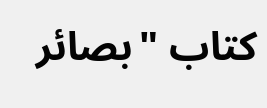کتاب "بصائر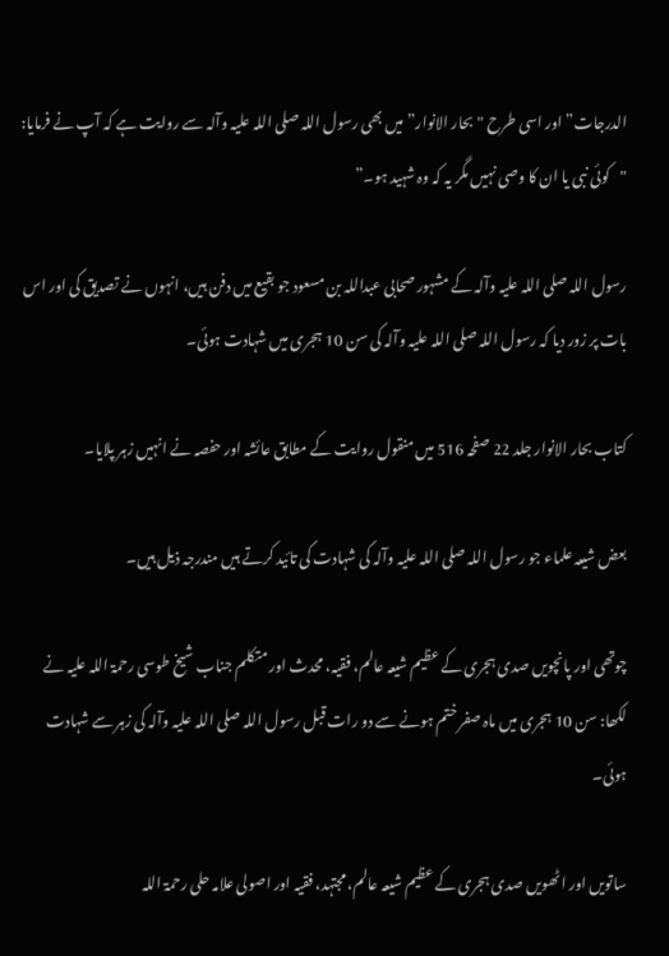الدرجات” اور اسی طرح "بحار الانوار” میں بھی رسول اللہ صلی اللہ علیہ وآلہ سے روایت ہے کہ آپ نے فرمایا: "کوئی نبی یا ان کا وصی نہیں مگر یہ کہ وہ شہید ہو۔”

رسول اللہ صلی اللہ علیہ وآلہ کے مشہور صحابی عبداللہ بن مسعود جو بقیع میں دفن ہیں، انہوں نے تصدیق کی اور اس بات پر زور دیا کہ رسول اللہ صلی اللہ علیہ وآلہ کی سن 10 ہجری میں شہادت ہوئی۔

کتاب بحار الانوار جلد 22 صفحہ 516 میں منقول روایت کے مطابق عائشہ اور حفصہ نے انہیں زہر پلایا۔

بعض شیعہ علماء جو رسول اللہ صلی اللہ علیہ وآلہ کی شہادت کی تائید کرتے ہیں مندرجہ ذیل ہیں۔

چوتھی اور پانچویں صدی ہجری کے عظیم شیعہ عالم، فقیہ، محدث اور متکلم جناب شیخ طوسی رحمۃ اللہ علیہ نے لکھا: سن 10 ہجری میں ماہ صفر ختم ہونے سے دو رات قبل رسول اللہ صلی اللہ علیہ وآلہ کی زہر سے شہادت ہوئی۔

ساتویں اور اٹھویں صدی ہجری کے عظیم شیعہ عالم، مجتہد، فقیہ اور اصولی علامہ حلی رحمۃ اللہ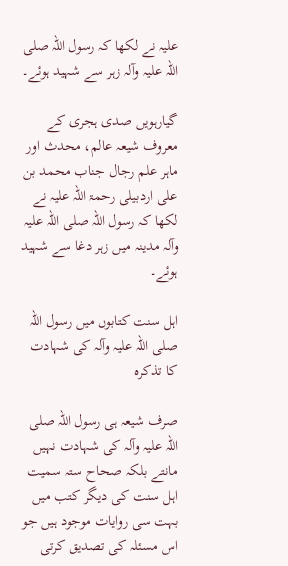علیہ نے لکھا کہ رسول اللہ صلی اللہ علیہ وآلہ زہر سے شہید ہوئے۔

گیارہویں صدی ہجری کے معروف شیعہ عالم، محدث اور ماہر علم رجال جناب محمد بن علی اردبیلی رحمۃ اللہ علیہ نے لکھا کہ رسول اللہ صلی اللہ علیہ وآلہ مدینہ میں زہر دغا سے شہید ہوئے۔

اہل سنت کتابوں میں رسول اللہ صلی اللہ علیہ وآلہ کی شہادت کا تذکرہ

صرف شیعہ ہی رسول اللہ صلی اللہ علیہ وآلہ کی شہادت نہیں مانتے بلکہ صحاح ستہ سمیت اہل سنت کی دیگر کتب میں بہت سی روایات موجود ہیں جو اس مسئلہ کی تصدیق کرتی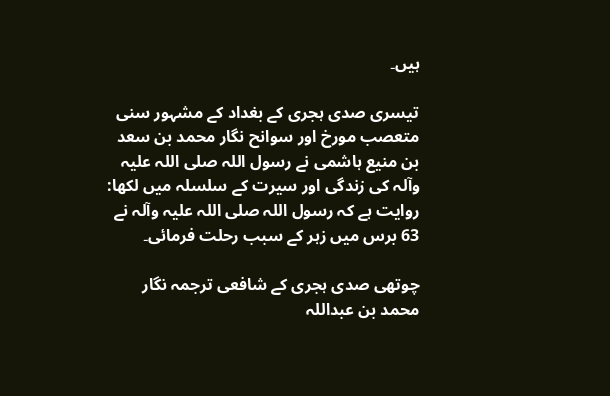ہیں۔

تیسری صدی ہجری کے بغداد کے مشہور سنی متعصب مورخ اور سوانح نگار محمد بن سعد بن منیع ہاشمی نے رسول اللہ صلی اللہ علیہ وآلہ کی زندگی اور سیرت کے سلسلہ میں لکھا: روایت ہے کہ رسول اللہ صلی اللہ علیہ وآلہ نے 63 برس میں زہر کے سبب رحلت فرمائی۔

چوتھی صدی ہجری کے شافعی ترجمہ نگار محمد بن عبداللہ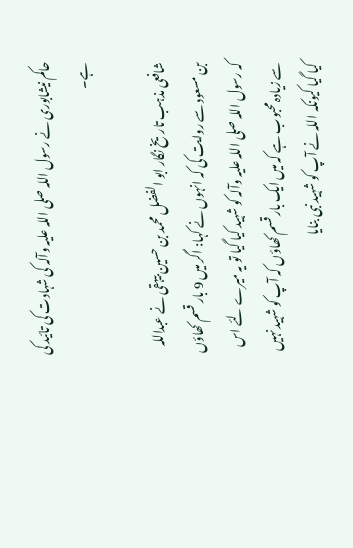حاکم نیشابوری نے رسول اللہ صلی اللہ علیہ وآلہ کی شہادت کی تائید کی ہے۔

شافعی مذہب تاریخ نگار ابو الفضل محمد بن حسین بیہقی نے عبداللہ بن مسعود سے روایت کی کہ انہوں نے کہا: اگر میں 9 بار قسم کھاؤں کہ رسول اللہ صلی اللہ علیہ وآلہ کو شہید کیا گیا تو یہ میرے لئے اس سے زیادہ محبوب ہے کہ میں ایک بار قسم کھاؤں کہ آپ کو شہید نہیں کیا گیا کیونکہ اللہ نے آپ کو شہید نبی بنایا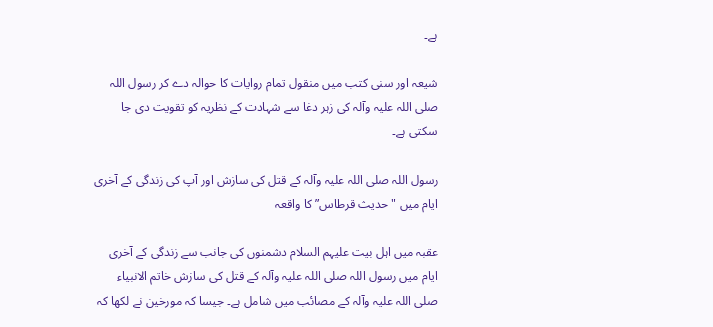ہے۔

شیعہ اور سنی کتب میں منقول تمام روایات کا حوالہ دے کر رسول اللہ صلی اللہ علیہ وآلہ کی زہر دغا سے شہادت کے نظریہ کو تقویت دی جا سکتی ہے۔

رسول اللہ صلی اللہ علیہ وآلہ کے قتل کی سازش اور آپ کی زندگی کے آخری ایام میں "حدیث قرطاس” کا واقعہ

عقبہ میں اہل بیت علیہم السلام دشمنوں کی جانب سے زندگی کے آخری ایام میں رسول اللہ صلی اللہ علیہ وآلہ کے قتل کی سازش خاتم الانبیاء صلی اللہ علیہ وآلہ کے مصائب میں شامل ہے۔ جیسا کہ مورخین نے لکھا کہ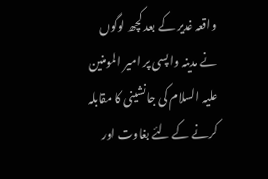واقعہ غدیر کے بعد کچھ لوگوں نے مدینہ واپسی پر امیر المومنین علیہ السلام کی جانشینی کا مقابلہ کرنے کے لئے بغاوت اور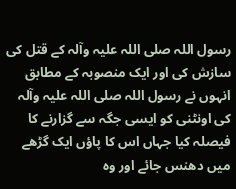رسول اللہ صلی اللہ علیہ وآلہ کے قتل کی سازش کی اور ایک منصوبہ کے مطابق انہوں نے رسول اللہ صلی اللہ علیہ وآلہ کی اونٹنی کو ایسی جگہ سے گزارنے کا فیصلہ کیا جہاں اس کا پاؤں ایک گڑھے میں دھنس جائے اور وہ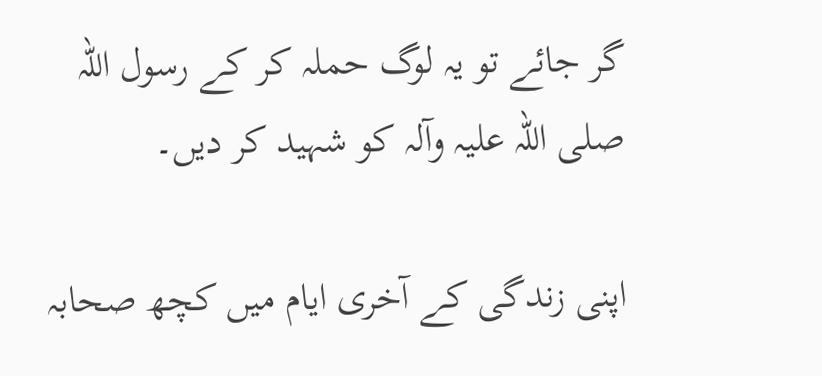گر جائے تو یہ لوگ حملہ کر کے رسول اللہ صلی اللہ علیہ وآلہ کو شہید کر دیں۔

اپنی زندگی کے آخری ایام میں کچھ صحابہ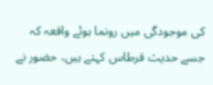کی موجودگی میں رونما ہوئے واقعہ کہ جسے حدیث قرطاس کہتے ہیں، حضور نے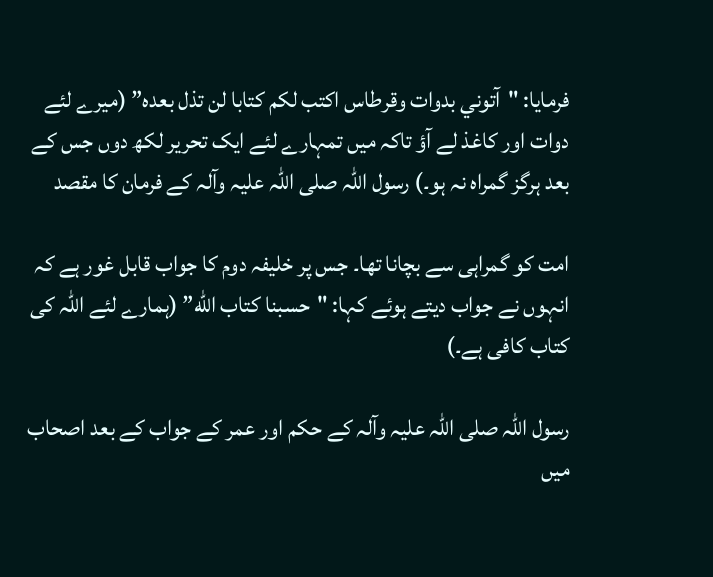فرمایا: "آتوني بدوات وقرطاس اكتب لكم كتابا لن تذل بعده” (میرے لئے دوات اور کاغذ لے آؤ تاکہ میں تمہارے لئے ایک تحریر لکھ دوں جس کے بعد ہرگز گمراہ نہ ہو۔) رسول اللہ صلی اللہ علیہ وآلہ کے فرمان کا مقصد

امت کو گمراہی سے بچانا تھا۔ جس پر خلیفہ دوم کا جواب قابل غور ہے کہ انہوں نے جواب دیتے ہوئے کہا: "حسبنا كتاب الله” (ہمارے لئے اللہ کی کتاب کافی ہے۔)

رسول اللہ صلی اللہ علیہ وآلہ کے حکم اور عمر کے جواب کے بعد اصحاب میں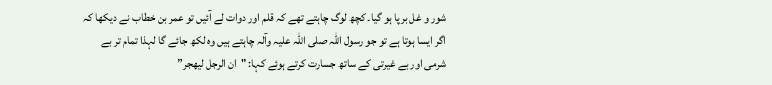شور و غل برپا ہو گیا۔ کچھ لوگ چاہتے تھے کہ قلم اور دوات لے آئیں تو عمر بن خطاب نے دیکھا کہ اگر ایسا ہوتا ہے تو جو رسول اللہ صلی اللہ علیہ وآلہ چاہتے ہیں وہ لکھ جائے گا لہذا تمام تر بے شرمی اور بے غیرتی کے ساتھ جسارت کرتے ہوئے کہا: "ان الرجل ليهجر”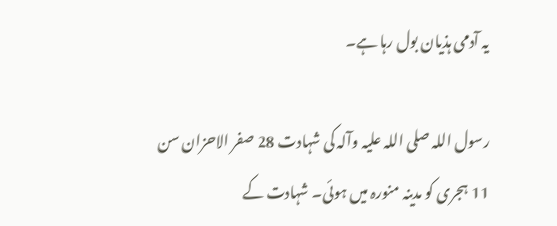یہ آدمی ہذیان بول رہا ہے۔

رسول اللہ صلی اللہ علیہ وآلہ کی شہادت 28 صفر الاحزان سن 11 ہجری کو مدینہ منورہ میں ہوئی۔ شہادت کے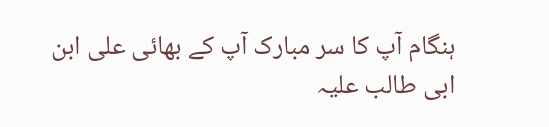ہنگام آپ کا سر مبارک آپ کے بھائی علی ابن ابی طالب علیہ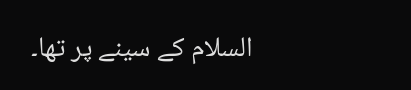السلام کے سینے پر تھا۔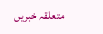متعلقہ خبریں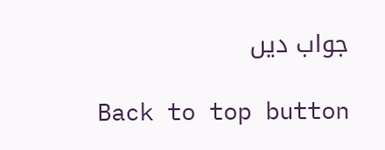جواب دیں

Back to top button